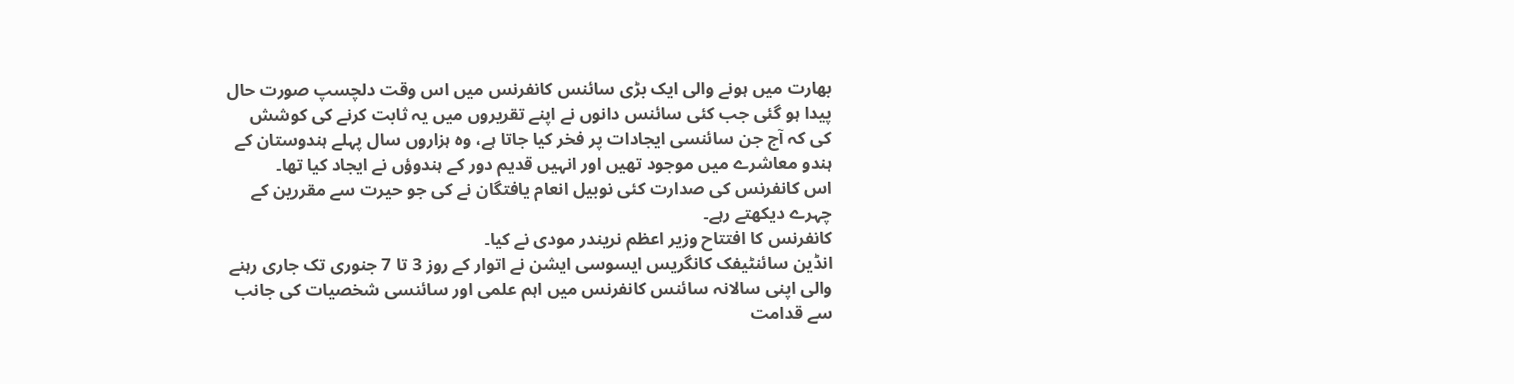بھارت میں ہونے والی ایک بڑی سائنس کانفرنس میں اس وقت دلچسپ صورت حال پیدا ہو گئی جب کئی سائنس دانوں نے اپنے تقریروں میں یہ ثابت کرنے کی کوشش کی کہ آج جن سائنسی ایجادات پر فخر کیا جاتا ہے، وہ ہزاروں سال پہلے ہندوستان کے ہندو معاشرے میں موجود تھیں اور انہیں قدیم دور کے ہندوؤں نے ایجاد کیا تھا۔
اس کانفرنس کی صدارت کئی نوبیل انعام یافتگان نے کی جو حیرت سے مقررین کے چہرے دیکھتے رہے۔
کانفرنس کا افتتاح وزیر اعظم نریندر مودی نے کیا۔
انڈین سائنٹیفک کانگریس ایسوسی ایشن نے اتوار کے روز 3 تا 7 جنوری تک جاری رہنے والی اپنی سالانہ سائنس کانفرنس میں اہم علمی اور سائنسی شخصیات کی جانب سے قدامت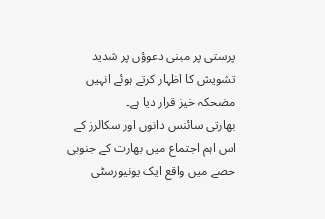پرستی پر مبنی دعوؤں پر شديد تشویش کا اظہار کرتے ہوئے انہیں مضحکہ خیز قرار دیا ہے۔
بھارتی سائنس دانوں اور سکالرز کے اس اہم اجتماع میں بھارت کے جنوبی حصے میں واقع ایک یونیورسٹی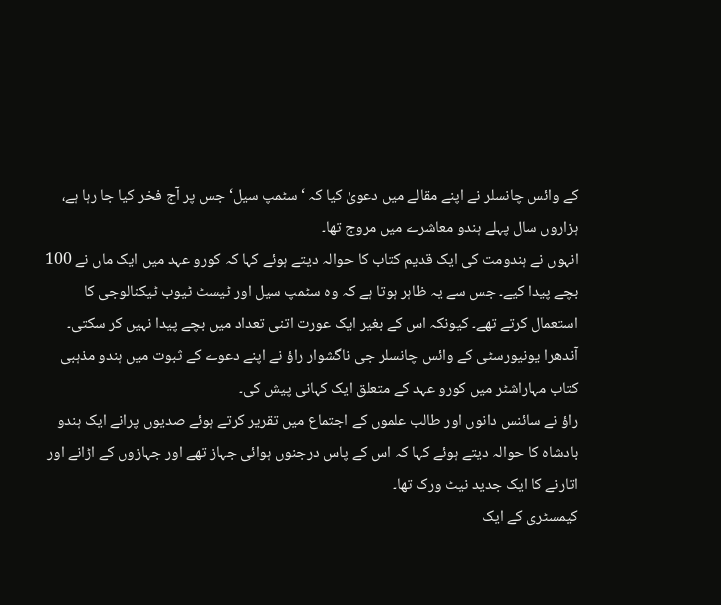کے وائس چانسلر نے اپنے مقالے میں دعویٰ کیا کہ ‘سٹمپ سیل‘ جس پر آج فخر کیا جا رہا ہے، ہزاروں سال پہلے ہندو معاشرے میں مروج تھا۔
انہوں نے ہندومت کی ایک قدیم کتاب کا حوالہ دیتے ہوئے کہا کہ کورو عہد میں ایک ماں نے 100 بچے پیدا کیے۔ جس سے یہ ظاہر ہوتا ہے کہ وہ سٹمپ سیل اور ٹیسٹ ٹیوب ٹیکنالوجی کا استعمال کرتے تھے۔ کیونکہ اس کے بغیر ایک عورت اتنی تعداد میں بچے پیدا نہیں کر سکتی۔
آندھرا یونیورسٹی کے وائس چانسلر جی ناگشوار راؤ نے اپنے دعوے کے ثبوت میں ہندو مذہبی کتاب مہاراشٹر میں کورو عہد کے متعلق ایک کہانی پیش کی۔
راؤ نے سائنس دانوں اور طالب علموں کے اجتماع میں تقریر کرتے ہوئے صدیوں پرانے ایک ہندو بادشاہ کا حوالہ دیتے ہوئے کہا کہ اس کے پاس درجنوں ہوائی جہاز تھے اور جہازوں کے اڑانے اور اتارنے کا ایک جدید نیٹ ورک تھا۔
کیمسٹری کے ایک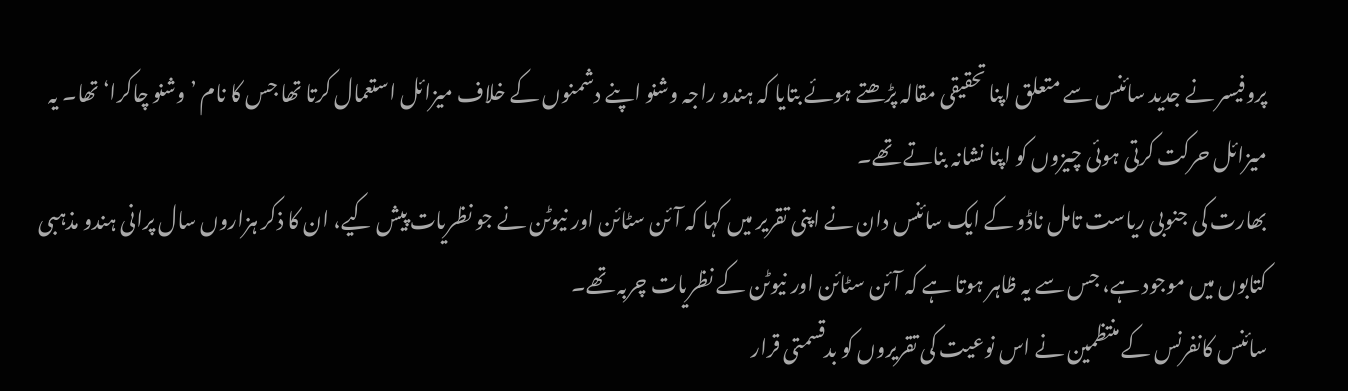پروفیسر نے جدید سائنس سے متعلق اپنا تحقیقی مقالہ پڑھتے ہوئے بتایا کہ ہندو راجہ وشنو اپنے دشمنوں کے خلاف میزائل استعمال کرتا تھا جس کا نام ’وشنو چاکرا‘ تھا۔ یہ میزائل حرکت کرتی ہوئی چیزوں کو اپنا نشانہ بناتے تھے۔
بھارت کی جنوبی ریاست تامل ناڈو کے ایک سائنس دان نے اپنی تقریر میں کہا کہ آئن سٹائن اور نیوٹن نے جو نظریات پیش کیے، ان کا ذکر ہزاروں سال پرانی ہندو مذہبی کتابوں میں موجود ہے، جس سے یہ ظاہر ہوتا ہے کہ آئن سٹائن اور نیوٹن کے نظریات چربہ تھے۔
سائنس کانفرنس کے منتظمین نے اس نوعیت کی تقریروں کو بدقسمتی قرار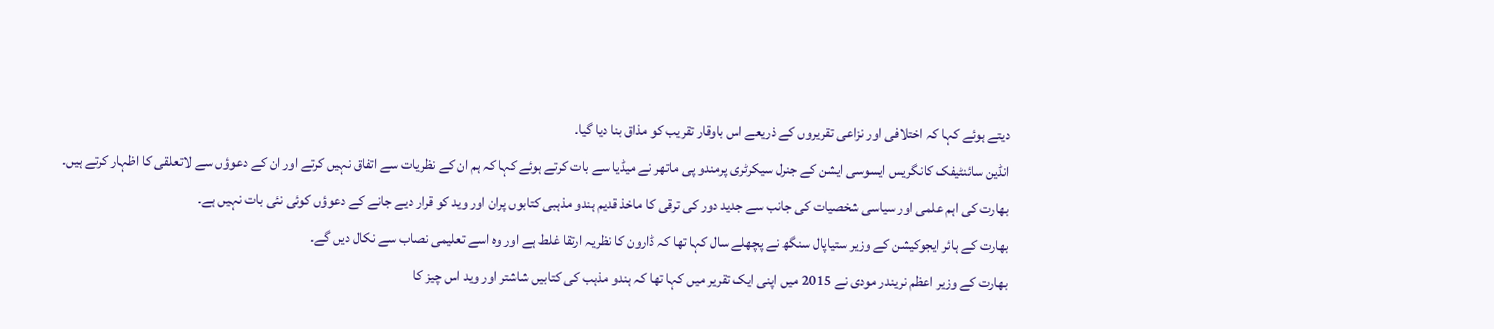دیتے ہوئے کہا کہ اختلافی اور نزاعی تقریروں کے ذریعے اس باوقار تقریب کو مذاق بنا دیا گیا۔
انڈین سائنٹیفک کانگریس ایسوسی ایشن کے جنرل سیکرٹری پرمندو پی ماتھر نے میڈیا سے بات کرتے ہوئے کہا کہ ہم ان کے نظریات سے اتفاق نہیں کرتے اور ان کے دعوؤں سے لاتعلقی کا اظہار کرتے ہیں۔
بھارت کی اہم علمی اور سیاسی شخصیات کی جانب سے جدید دور کی ترقی کا ماخذ قدیم ہندو مذہبی کتابوں پران اور وید کو قرار دیے جانے کے دعوؤں کوئی نئی بات نہیں ہے۔
بھارت کے ہائر ایجوکیشن کے وزیر ستیاپال سنگھ نے پچھلے سال کہا تھا کہ ڈارون کا نظریہ ارتقا غلط ہے اور وہ اسے تعلیمی نصاب سے نکال دیں گے۔
بھارت کے وزیر اعظم نریندر مودی نے 2015 میں اپنی ایک تقریر میں کہا تھا کہ ہندو مذہب کی کتابیں شاشتر اور وید اس چیز کا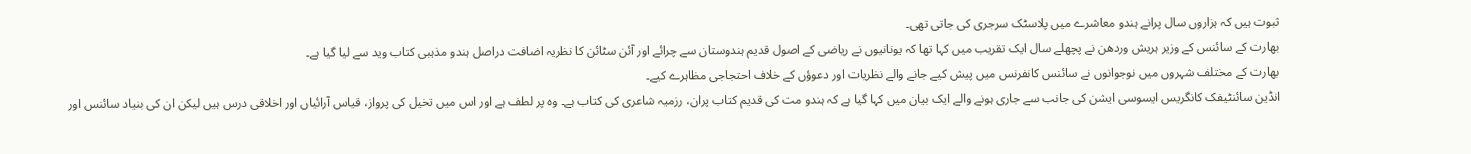ثبوت ہیں کہ ہزاروں سال پرانے ہندو معاشرے میں پلاسٹک سرجری کی جاتی تھی۔
بھارت کے سائنس کے وزیر ہریش وردھن نے پچھلے سال ایک تقریب میں کہا تھا کہ یونانیوں نے ریاضی کے اصول قدیم ہندوستان سے چرائے اور آئن سٹائن کا نظریہ اضافت دراصل ہندو مذہبی کتاب وید سے لیا گیا ہے۔
بھارت کے مختلف شہروں میں نوجوانوں نے سائنس کانفرنس میں پیش کیے جانے والے نظریات اور دعوؤں کے خلاف احتجاجی مظاہرے کیے۔
انڈین سائنٹیفک کانگریس ایسوسی ایشن کی جانب سے جاری ہونے والے ایک بیان میں کہا گیا ہے کہ ہندو مت کی قدیم کتاب پران، رزمیہ شاعری کی کتاب ہے۔ وہ پر لطف ہے اور اس میں تخیل کی پرواز، قیاس آرائیاں اور اخلاقی درس ہیں لیکن ان کی بنیاد سائنس اور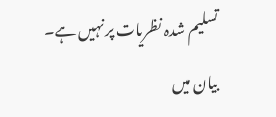تسلیم شدہ نظریات پر نہیں ہے۔
بیان میں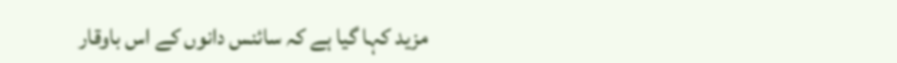مزید کہا گیا ہے کہ سائنس دانوں کے اس باوقار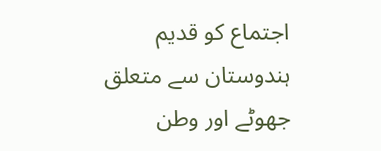اجتماع کو قدیم ہندوستان سے متعلق جھوٹے اور وطن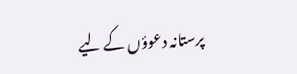پرستانہ دعوؤں کے لیے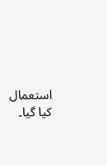استعمال کیا گیا۔